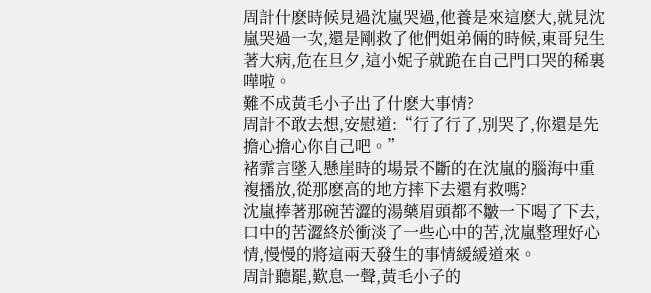周計什麽時候見過沈嵐哭過,他養是來這麽大,就見沈嵐哭過一次,還是剛救了他們姐弟倆的時候,東哥兒生著大病,危在旦夕,這小妮子就跪在自己門口哭的稀裏嘩啦。
難不成黃毛小子出了什麽大事情?
周計不敢去想,安慰道:“行了行了,別哭了,你還是先擔心擔心你自己吧。”
褚霏言墜入懸崖時的場景不斷的在沈嵐的腦海中重複播放,從那麽高的地方摔下去還有救嗎?
沈嵐捧著那碗苦澀的湯藥眉頭都不皺一下喝了下去,口中的苦澀終於衝淡了一些心中的苦,沈嵐整理好心情,慢慢的將這兩天發生的事情緩緩道來。
周計聽罷,歎息一聲,黃毛小子的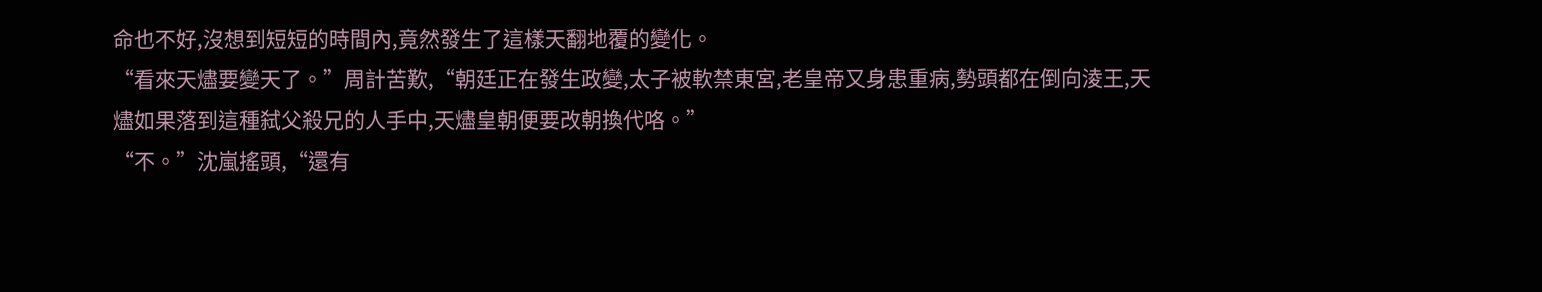命也不好,沒想到短短的時間內,竟然發生了這樣天翻地覆的變化。
“看來天燼要變天了。”周計苦歎,“朝廷正在發生政變,太子被軟禁東宮,老皇帝又身患重病,勢頭都在倒向淩王,天燼如果落到這種弑父殺兄的人手中,天燼皇朝便要改朝換代咯。”
“不。”沈嵐搖頭,“還有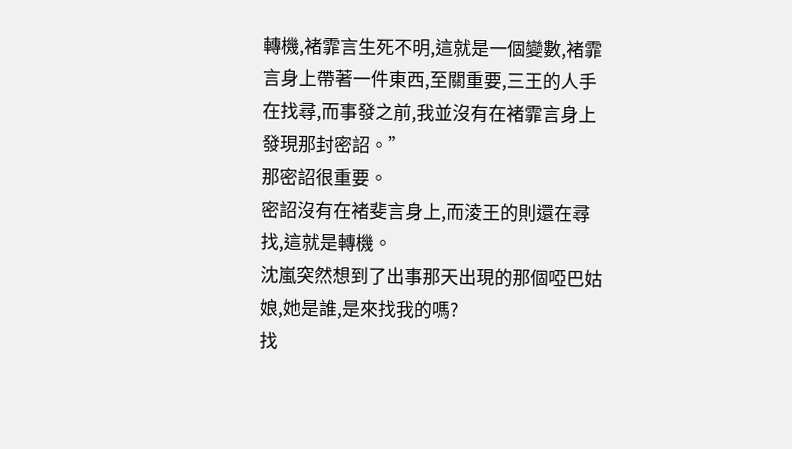轉機,褚霏言生死不明,這就是一個變數,褚霏言身上帶著一件東西,至關重要,三王的人手在找尋,而事發之前,我並沒有在褚霏言身上發現那封密詔。”
那密詔很重要。
密詔沒有在褚斐言身上,而淩王的則還在尋找,這就是轉機。
沈嵐突然想到了出事那天出現的那個啞巴姑娘,她是誰,是來找我的嗎?
找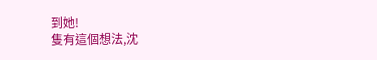到她!
隻有這個想法,沈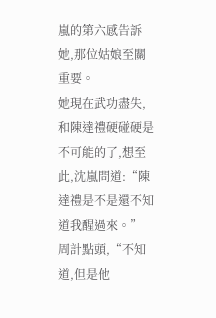嵐的第六感告訴她,那位姑娘至關重要。
她現在武功盡失,和陳達禮硬碰硬是不可能的了,想至此,沈嵐問道:“陳達禮是不是還不知道我醒過來。”
周計點頭,“不知道,但是他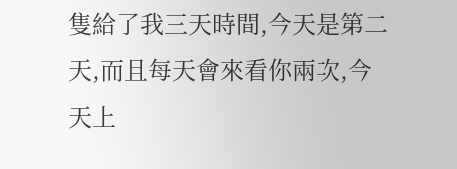隻給了我三天時間,今天是第二天,而且每天會來看你兩次,今天上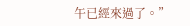午已經來過了。”